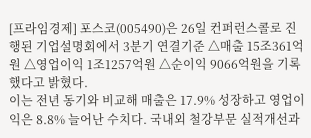[프라임경제] 포스코(005490)은 26일 컨퍼런스콜로 진행된 기업설명회에서 3분기 연결기준 △매출 15조361억원 △영업이익 1조1257억원 △순이익 9066억원을 기록했다고 밝혔다.
이는 전년 동기와 비교해 매출은 17.9% 성장하고 영업이익은 8.8% 늘어난 수치다. 국내외 철강부문 실적개선과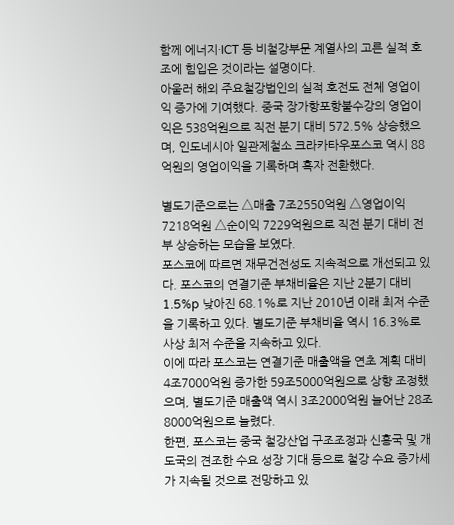함께 에너지·ICT 등 비철강부문 계열사의 고른 실적 호조에 힘입은 것이라는 설명이다.
아울러 해외 주요철강법인의 실적 호전도 전체 영업이익 증가에 기여했다. 중국 장가항포항불수강의 영업이익은 538억원으로 직전 분기 대비 572.5% 상승했으며, 인도네시아 일관제철소 크라카타우포스코 역시 88억원의 영업이익을 기록하며 흑자 전환했다.

별도기준으로는 △매출 7조2550억원 △영업이익 7218억원 △순이익 7229억원으로 직전 분기 대비 전부 상승하는 모습을 보였다.
포스코에 따르면 재무건전성도 지속적으로 개선되고 있다. 포스코의 연결기준 부채비율은 지난 2분기 대비 1.5%p 낮아진 68.1%로 지난 2010년 이래 최저 수준을 기록하고 있다. 별도기준 부채비율 역시 16.3%로 사상 최저 수준을 지속하고 있다.
이에 따라 포스코는 연결기준 매출액을 연초 계획 대비 4조7000억원 증가한 59조5000억원으로 상향 조정했으며, 별도기준 매출액 역시 3조2000억원 늘어난 28조8000억원으로 늘렸다.
한편, 포스코는 중국 철강산업 구조조정과 신흥국 및 개도국의 견조한 수요 성장 기대 등으로 철강 수요 증가세가 지속될 것으로 전망하고 있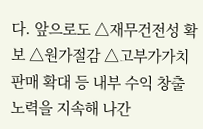다. 앞으로도 △재무건전성 확보 △원가절감 △고부가가치 판매 확대 등 내부 수익 창출 노력을 지속해 나간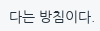다는 방침이다.